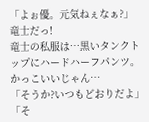「よぉ優。元気ねぇなぁ?」
竜士だっ!
竜士の私服は…黒いタンクトップにハードハーフパンツ。
かっこいいじゃん…
「そうか?いつもどおりだよ」
「そ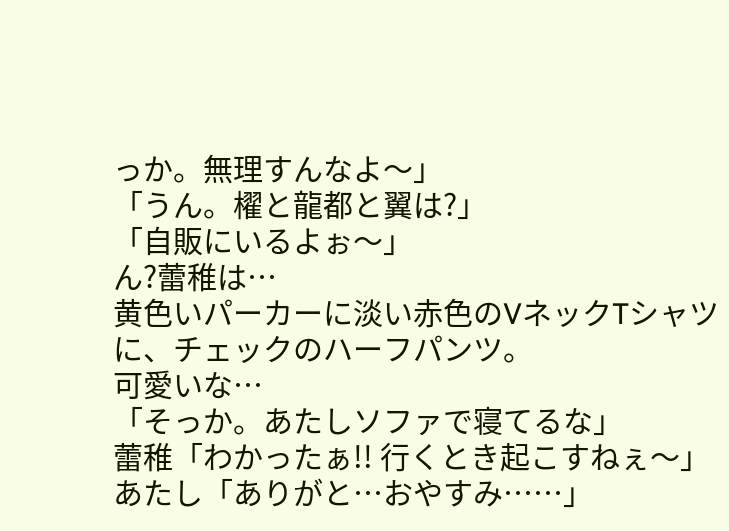っか。無理すんなよ〜」
「うん。櫂と龍都と翼は?」
「自販にいるよぉ〜」
ん?蕾稚は…
黄色いパーカーに淡い赤色のVネックTシャツに、チェックのハーフパンツ。
可愛いな…
「そっか。あたしソファで寝てるな」
蕾稚「わかったぁ!! 行くとき起こすねぇ〜」
あたし「ありがと…おやすみ……」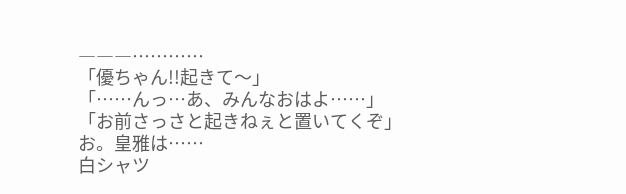―――…………
「優ちゃん!!起きて〜」
「……んっ…あ、みんなおはよ……」
「お前さっさと起きねぇと置いてくぞ」
お。皇雅は……
白シャツ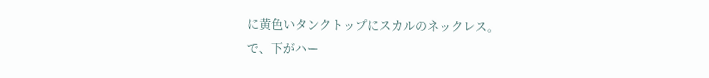に黄色いタンクトップにスカルのネックレス。
で、下がハー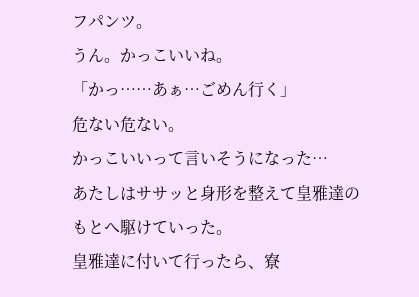フパンツ。
うん。かっこいいね。
「かっ……あぁ…ごめん行く」
危ない危ない。
かっこいいって言いそうになった…
あたしはササッと身形を整えて皇雅達のもとへ駆けていった。
皇雅達に付いて行ったら、寮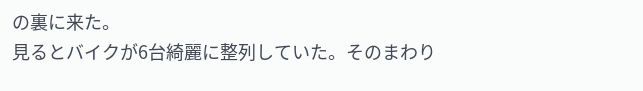の裏に来た。
見るとバイクが6台綺麗に整列していた。そのまわり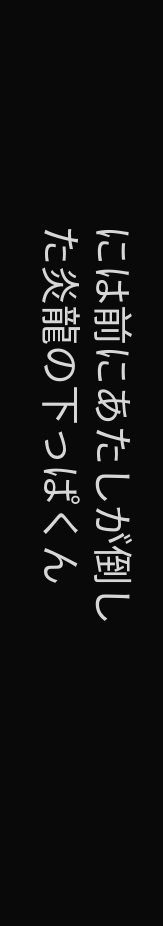には前にあたしが倒した炎龍の下っぱくん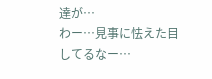達が…
わー…見事に怯えた目してるなー…